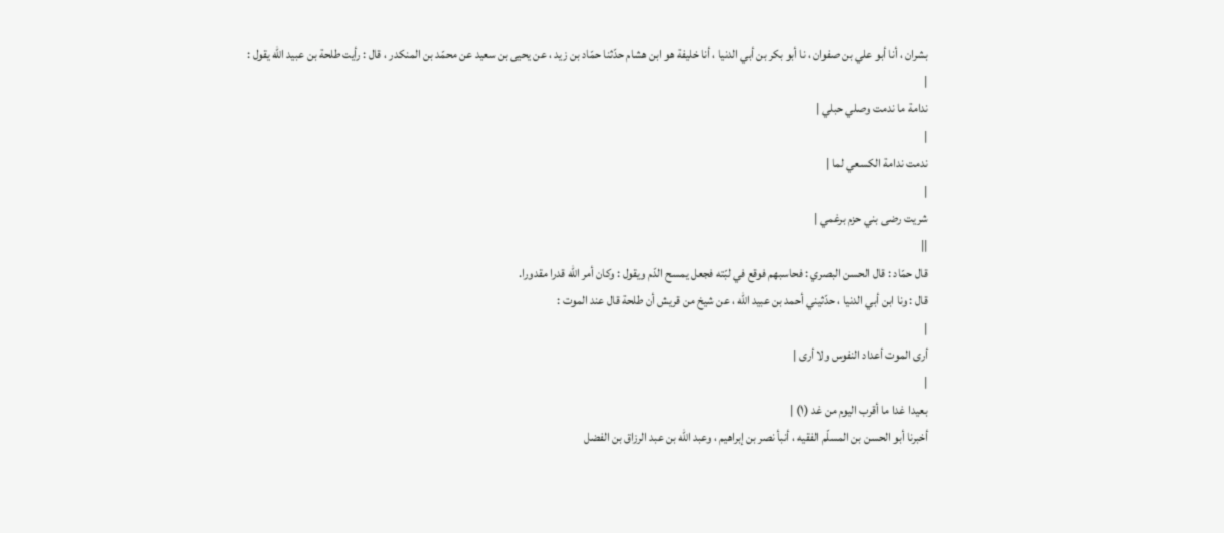بشران ، أنا أبو علي بن صفوان ، نا أبو بكر بن أبي الدنيا ، أنا خليفة هو ابن هشام حدّثنا حمّاد بن زيد ، عن يحيى بن سعيد عن محمّد بن المنكدر ، قال : رأيت طلحة بن عبيد الله يقول :
|
ندامة ما ندمت وصلي حبلي |
|
ندمت ندامة الكسعي لما |
|
شريت رضى بني حزم برغمي |
||
قال حمّاد : قال الحسن البصري : فحاسبهم فوقع في لبّته فجعل يمسح الدّم ويقول : وكان أمر الله قدرا مقدورا.
قال : ونا ابن أبي الدنيا ، حدّثيني أحمد بن عبيد الله ، عن شيخ من قريش أن طلحة قال عند الموت :
|
أرى الموت أعداد النفوس ولا أرى |
|
بعيدا غدا ما أقرب اليوم من غد (١) |
أخبرنا أبو الحسن بن المسلّم الفقيه ، أنبأ نصر بن إبراهيم ، وعبد الله بن عبد الرزاق بن الفضل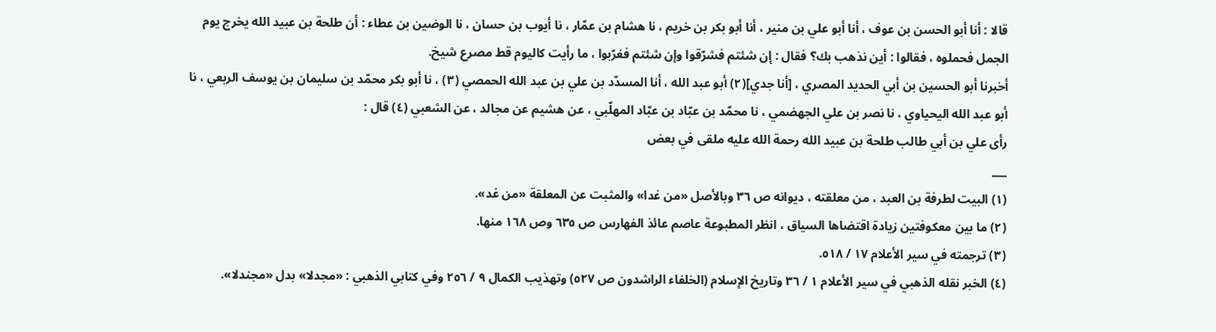قالا : أنا أبو الحسن بن عوف ، أنا أبو علي بن منير ، أنا أبو بكر بن خريم ، نا هشام بن عمّار ، نا أيوب بن حسان ، نا الوضين بن عطاء : أن طلحة بن عبيد الله يخرج يوم الجمل فحملوه ، فقالوا : أين نذهب بك؟ فقال : إن شئتم فشرّقوا وإن شئتم فغرّبوا ، ما رأيت كاليوم قط مصرع شيخ.
أخبرنا أبو الحسين بن أبي الحديد المصري ، [أنا جدي](٢) أبو عبد الله ، أنا المسدّد بن علي بن عبد الله الحمصي (٣) ، نا أبو بكر محمّد بن سليمان بن يوسف الربعي ، نا أبو عبد الله اليحياوي ، نا نصر بن علي الجهضمي ، نا محمّد بن عبّاد بن عبّاد المهلّبي ، عن هشيم عن مجالد ، عن الشعبي (٤) قال :
رأى علي بن أبي طالب طلحة بن عبيد الله رحمة الله عليه ملقى في بعض
___
(١) البيت لطرفة بن العبد ، من معلقته ، ديوانه ص ٣٦ وبالأصل «من غدا» والمثبت عن المعلقة «من غد».
(٢) ما بين معكوفتين زيادة اقتضاها السياق ، انظر المطبوعة عاصم عائذ الفهارس ص ٦٣٥ وص ١٦٨ منها.
(٣) ترجمته في سير الأعلام ١٧ / ٥١٨.
(٤) الخبر نقله الذهبي في سير الأعلام ١ / ٣٦ وتاريخ الإسلام (الخلفاء الراشدون ص ٥٢٧) وتهذيب الكمال ٩ / ٢٥٦ وفي كتابي الذهبي : «مجدلا» بدل «مجندلا».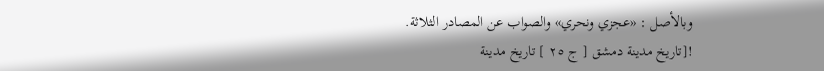وبالأصل : «عجزي ونحري» والصواب عن المصادر الثلاثة.
![تاريخ مدينة دمشق [ ج ٢٥ ] تاريخ مدينة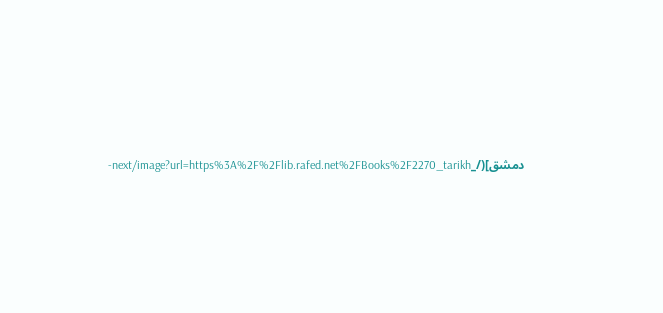دمشق](/_next/image?url=https%3A%2F%2Flib.rafed.net%2FBooks%2F2270_tarikh-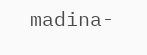madina-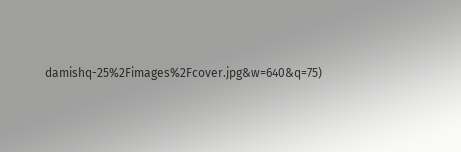damishq-25%2Fimages%2Fcover.jpg&w=640&q=75)